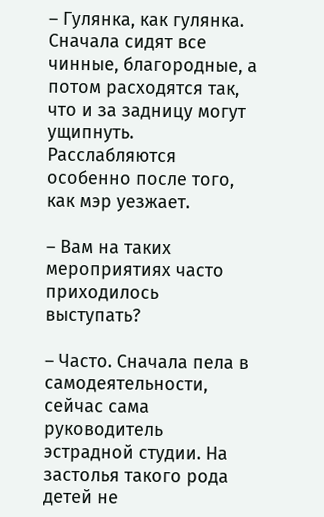– Гулянка, как гулянка. Сначала сидят все чинные, благородные, а потом расходятся так, что и за задницу могут ущипнуть. Расслабляются особенно после того, как мэр уезжает.

– Вам на таких мероприятиях часто приходилось выступать?

– Часто. Сначала пела в самодеятельности, сейчас сама руководитель эстрадной студии. На застолья такого рода детей не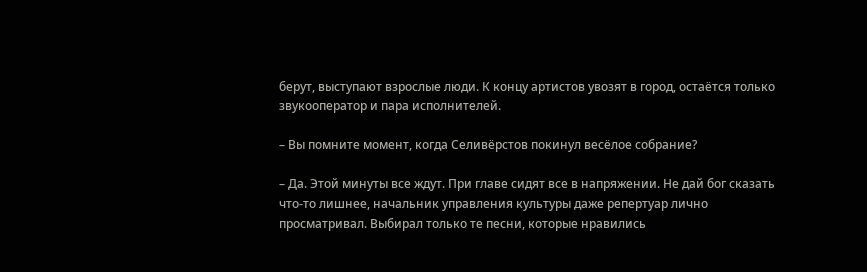берут, выступают взрослые люди. К концу артистов увозят в город, остаётся только звукооператор и пара исполнителей.

– Вы помните момент, когда Селивёрстов покинул весёлое собрание?

– Да. Этой минуты все ждут. При главе сидят все в напряжении. Не дай бог сказать что-то лишнее, начальник управления культуры даже репертуар лично просматривал. Выбирал только те песни, которые нравились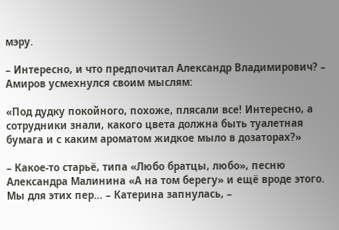мэру.

– Интересно, и что предпочитал Александр Владимирович? – Амиров усмехнулся своим мыслям:

«Под дудку покойного, похоже, плясали все! Интересно, а сотрудники знали, какого цвета должна быть туалетная бумага и с каким ароматом жидкое мыло в дозаторах?»

– Какое-то старьё, типа «Любо братцы, любо», песню Александра Малинина «А на том берегу» и ещё вроде этого. Мы для этих пер… – Катерина запнулась, –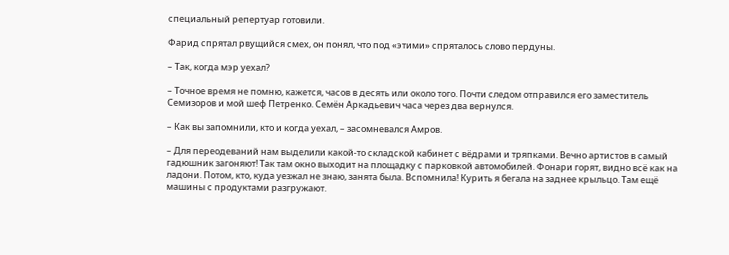специальный репертуар готовили.

Фарид спрятал рвущийся смех, он понял, что под «этими» спряталось слово пердуны.

– Так, когда мэр уехал?

– Точное время не помню, кажется, часов в десять или около того. Почти следом отправился его заместитель Семизоров и мой шеф Петренко. Семён Аркадьевич часа через два вернулся.

– Как вы запомнили, кто и когда уехал, – засомневался Амров.

– Для переодеваний нам выделили какой-то складской кабинет с вёдрами и тряпками. Вечно артистов в самый гадюшник загоняют! Так там окно выходит на площадку с парковкой автомобилей. Фонари горят, видно всё как на ладони. Потом, кто, куда уезжал не знаю, занята была. Вспомнила! Курить я бегала на заднее крыльцо. Там ещё машины с продуктами разгружают.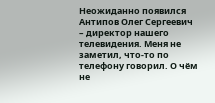Неожиданно появился Антипов Олег Сергеевич – директор нашего телевидения. Меня не заметил, что-то по телефону говорил. О чём не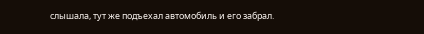слышала, тут же подъехал автомобиль и его забрал.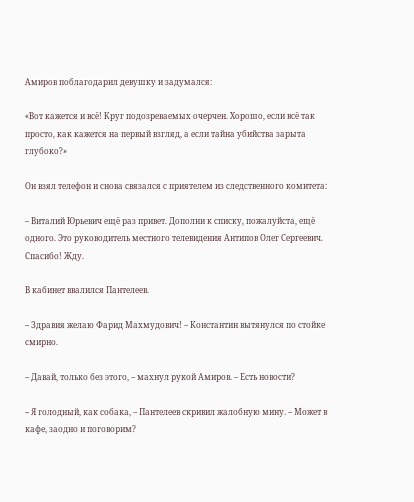Амиров поблагодарил девушку и задумался:

«Вот кажется и всё! Круг подозреваемых очерчен. Хорошо, если всё так просто, как кажется на первый взгляд, а если тайна убийства зарыта глубоко?»

Он взял телефон и снова связался с приятелем из следственного комитета:

– Виталий Юрьевич ещё раз привет. Дополни к списку, пожалуйста, ещё одного. Это руководитель местного телевидения Антипов Олег Сергеевич. Спасибо! Жду.

В кабинет ввалился Пантелеев.

– Здравия желаю Фарид Махмудович! – Константин вытянулся по стойке смирно.

– Давай, только без этого, – махнул рукой Амиров. – Есть новости?

– Я голодный, как собака, – Пантелеев скривил жалобную мину. – Может в кафе, заодно и поговорим?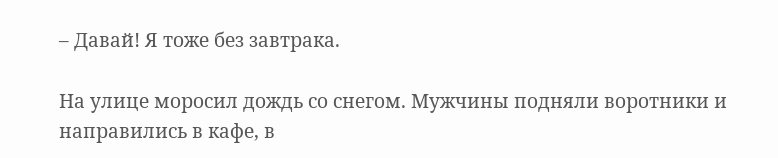– Давай! Я тоже без завтрака.

На улице моросил дождь со снегом. Мужчины подняли воротники и направились в кафе, в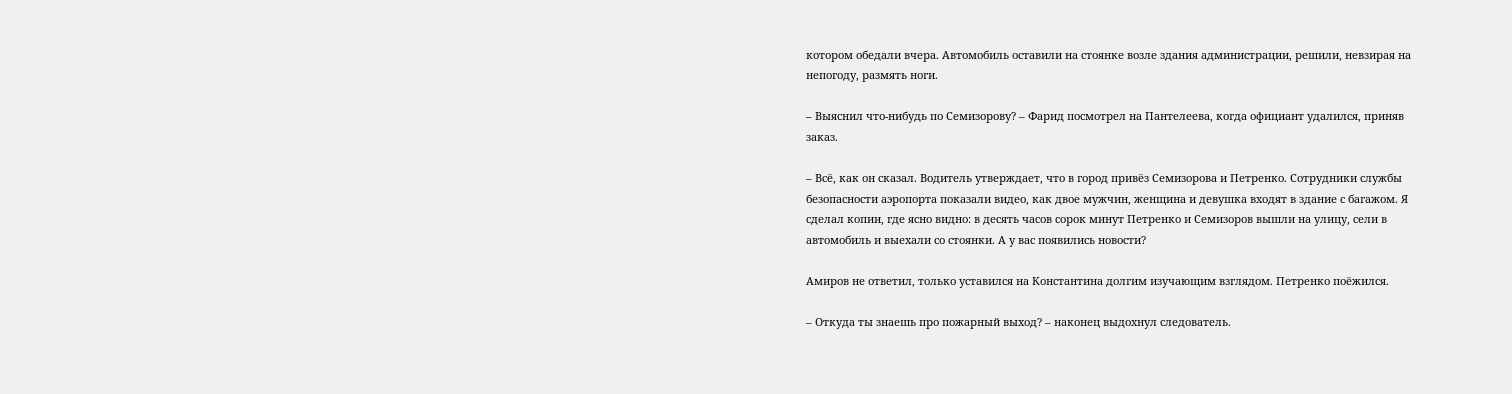котором обедали вчера. Автомобиль оставили на стоянке возле здания администрации, решили, невзирая на непогоду, размять ноги.

– Выяснил что-нибудь по Семизорову? – Фарид посмотрел на Пантелеева, когда официант удалился, приняв заказ.

– Всё, как он сказал. Водитель утверждает, что в город привёз Семизорова и Петренко. Сотрудники службы безопасности аэропорта показали видео, как двое мужчин, женщина и девушка входят в здание с багажом. Я сделал копии, где ясно видно: в десять часов сорок минут Петренко и Семизоров вышли на улицу, сели в автомобиль и выехали со стоянки. А у вас появились новости?

Амиров не ответил, только уставился на Константина долгим изучающим взглядом. Петренко поёжился.

– Откуда ты знаешь про пожарный выход? – наконец выдохнул следователь.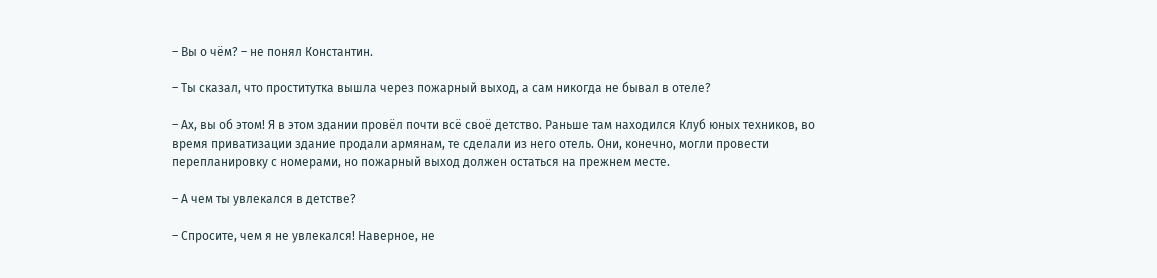– Вы о чём? – не понял Константин.

– Ты сказал, что проститутка вышла через пожарный выход, а сам никогда не бывал в отеле?

– Ах, вы об этом! Я в этом здании провёл почти всё своё детство. Раньше там находился Клуб юных техников, во время приватизации здание продали армянам, те сделали из него отель. Они, конечно, могли провести перепланировку с номерами, но пожарный выход должен остаться на прежнем месте.

– А чем ты увлекался в детстве?

– Спросите, чем я не увлекался! Наверное, не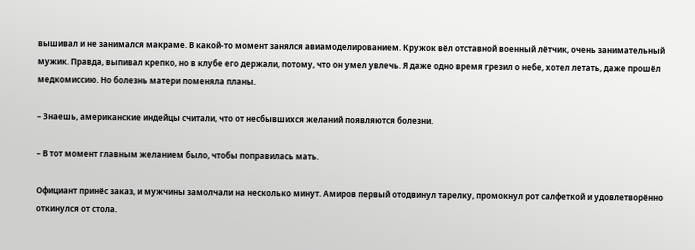вышивал и не занимался макраме. В какой-то момент занялся авиамоделированием. Кружок вёл отставной военный лётчик, очень занимательный мужик. Правда, выпивал крепко, но в клубе его держали, потому, что он умел увлечь. Я даже одно время грезил о небе, хотел летать, даже прошёл медкомиссию. Но болезнь матери поменяла планы.

– Знаешь, американские индейцы считали, что от несбывшихся желаний появляются болезни.

– В тот момент главным желанием было, чтобы поправилась мать.

Официант принёс заказ, и мужчины замолчали на несколько минут. Амиров первый отодвинул тарелку, промокнул рот салфеткой и удовлетворённо откинулся от стола.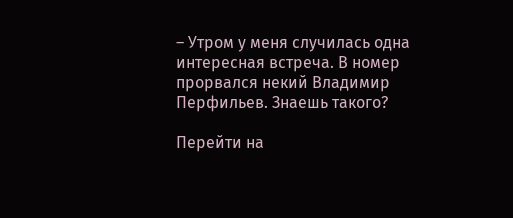– Утром у меня случилась одна интересная встреча. В номер прорвался некий Владимир Перфильев. Знаешь такого?

Перейти на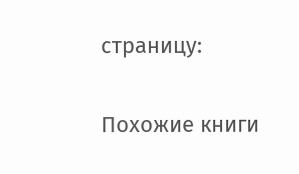страницу:

Похожие книги